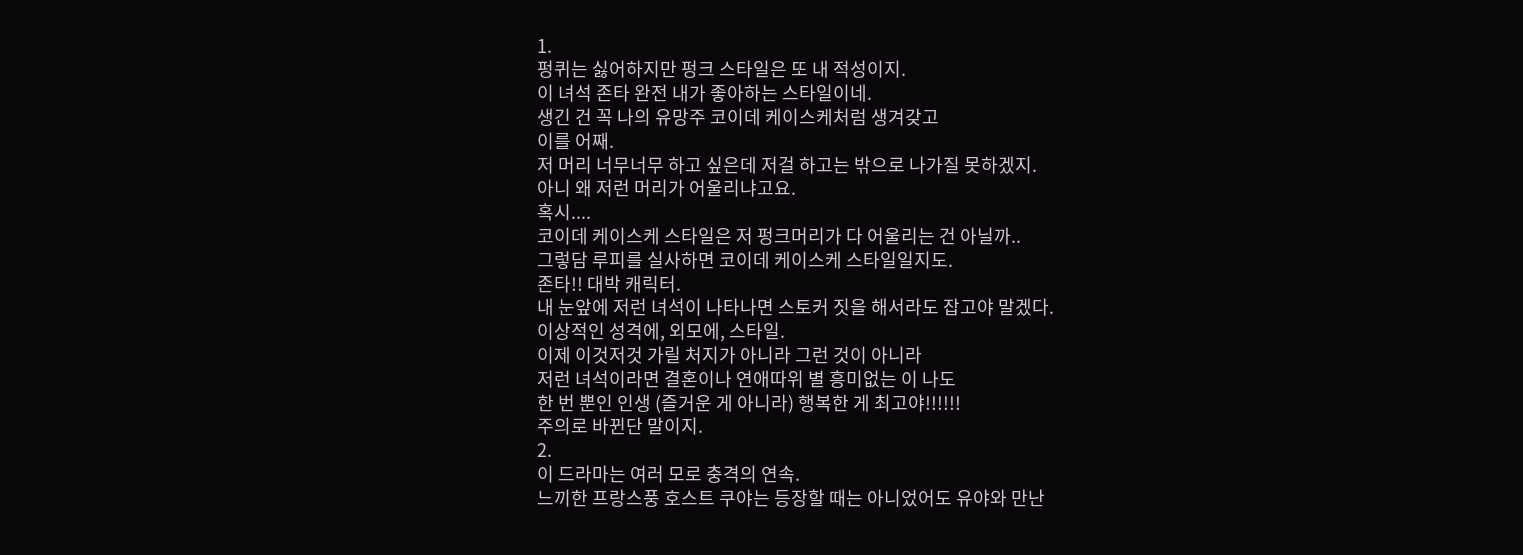1.
펑퀴는 싫어하지만 펑크 스타일은 또 내 적성이지.
이 녀석 존타 완전 내가 좋아하는 스타일이네.
생긴 건 꼭 나의 유망주 코이데 케이스케처럼 생겨갖고
이를 어째.
저 머리 너무너무 하고 싶은데 저걸 하고는 밖으로 나가질 못하겠지.
아니 왜 저런 머리가 어울리냐고요.
혹시....
코이데 케이스케 스타일은 저 펑크머리가 다 어울리는 건 아닐까..
그렇담 루피를 실사하면 코이데 케이스케 스타일일지도.
존타!! 대박 캐릭터.
내 눈앞에 저런 녀석이 나타나면 스토커 짓을 해서라도 잡고야 말겠다.
이상적인 성격에, 외모에, 스타일.
이제 이것저것 가릴 처지가 아니라 그런 것이 아니라
저런 녀석이라면 결혼이나 연애따위 별 흥미없는 이 나도
한 번 뿐인 인생 (즐거운 게 아니라) 행복한 게 최고야!!!!!!
주의로 바뀐단 말이지.
2.
이 드라마는 여러 모로 충격의 연속.
느끼한 프랑스풍 호스트 쿠야는 등장할 때는 아니었어도 유야와 만난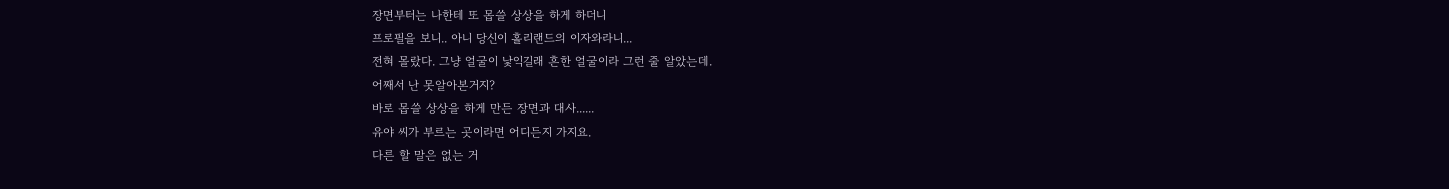장면부터는 나한테 또 몹쓸 상상을 하게 하더니
프로필을 보니.. 아니 당신이 홀리랜드의 이자와라니...
전혀 몰랐다. 그냥 얼굴이 낯익길래 흔한 얼굴이라 그런 줄 알았는데.
어째서 난 못알아본거지?
바로 몹쓸 상상을 하게 만든 장면과 대사......
유야 씨가 부르는 곳이라면 어디든지 가지요.
다른 할 말은 없는 거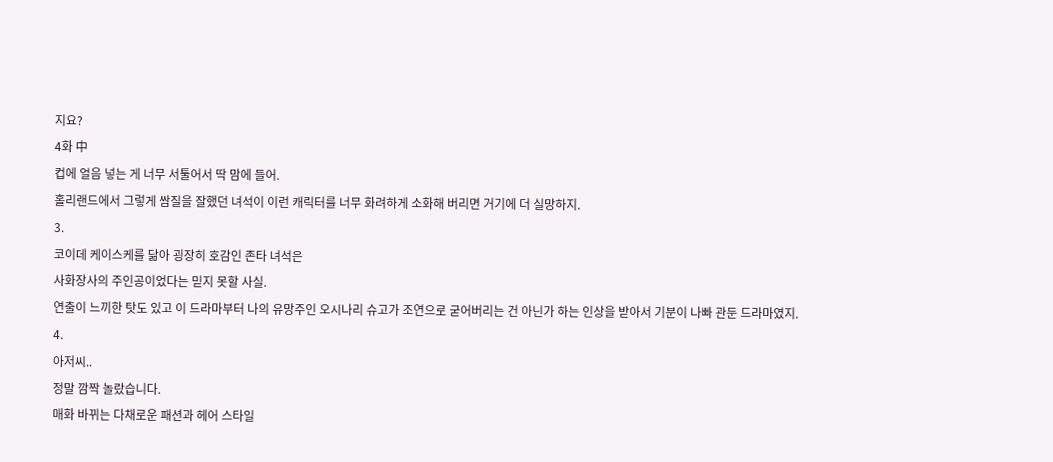지요?
4화 中
컵에 얼음 넣는 게 너무 서툴어서 딱 맘에 들어.
홀리랜드에서 그렇게 쌈질을 잘했던 녀석이 이런 캐릭터를 너무 화려하게 소화해 버리면 거기에 더 실망하지.
3.
코이데 케이스케를 닮아 굉장히 호감인 존타 녀석은
사화장사의 주인공이었다는 믿지 못할 사실.
연출이 느끼한 탓도 있고 이 드라마부터 나의 유망주인 오시나리 슈고가 조연으로 굳어버리는 건 아닌가 하는 인상을 받아서 기분이 나빠 관둔 드라마였지.
4.
아저씨..
정말 깜짝 놀랐습니다.
매화 바뀌는 다채로운 패션과 헤어 스타일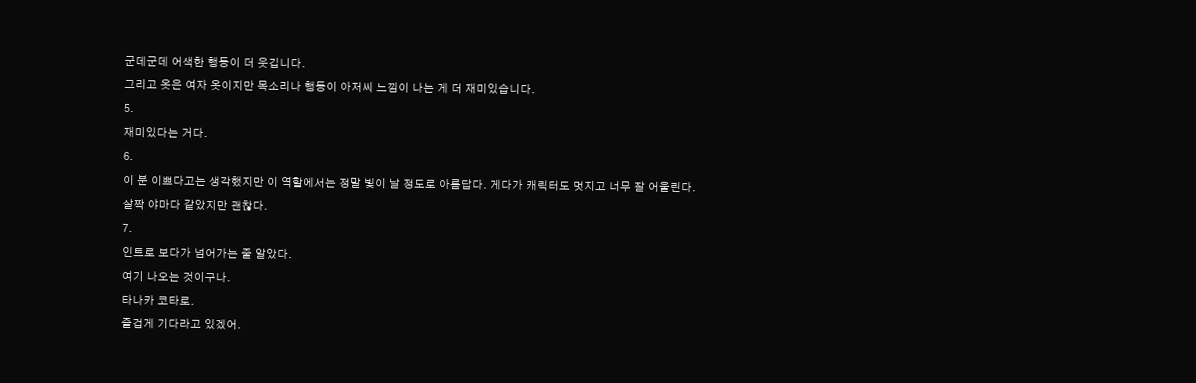군데군데 어색한 행동이 더 웃깁니다.
그리고 옷은 여자 옷이지만 목소리나 행동이 아저씨 느낌이 나는 게 더 재미있습니다.
5.
재미있다는 거다.
6.
이 분 이쁘다고는 생각했지만 이 역할에서는 정말 빛이 날 정도로 아름답다. 게다가 캐릭터도 멋지고 너무 잘 어울린다.
살짝 야마다 같았지만 괜찮다.
7.
인트로 보다가 넘어가는 줄 알았다.
여기 나오는 것이구나.
타나카 코타로.
즐겁게 기다라고 있겠어.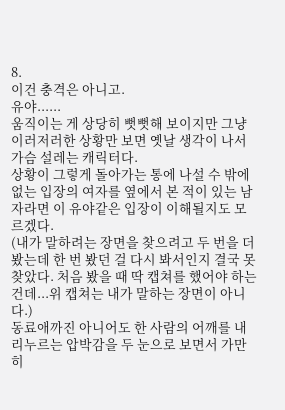8.
이건 충격은 아니고.
유야......
움직이는 게 상당히 뻣뻣해 보이지만 그냥 이러저러한 상황만 보면 옛날 생각이 나서 가슴 설레는 캐릭터다.
상황이 그렇게 돌아가는 통에 나설 수 밖에 없는 입장의 여자를 옆에서 본 적이 있는 남자라면 이 유야같은 입장이 이해될지도 모르겠다.
(내가 말하려는 장면을 찾으려고 두 번을 더 봤는데 한 번 봤던 걸 다시 봐서인지 결국 못찾았다. 처음 봤을 때 딱 캡쳐를 했어야 하는 건데...위 캡쳐는 내가 말하는 장면이 아니다.)
동료애까진 아니어도 한 사람의 어깨를 내리누르는 압박감을 두 눈으로 보면서 가만히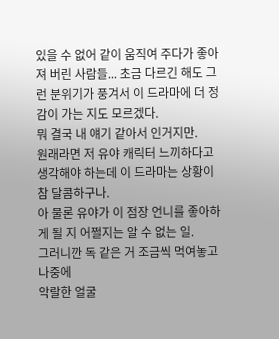있을 수 없어 같이 움직여 주다가 좋아져 버린 사람들... 초금 다르긴 해도 그런 분위기가 풍겨서 이 드라마에 더 정감이 가는 지도 모르겠다.
뭐 결국 내 얘기 같아서 인거지만.
원래라면 저 유야 캐릭터 느끼하다고 생각해야 하는데 이 드라마는 상황이 참 달콤하구나.
아 물론 유야가 이 점장 언니를 좋아하게 될 지 어쩔지는 알 수 없는 일.
그러니깐 독 같은 거 조금씩 먹여놓고 나중에
악랄한 얼굴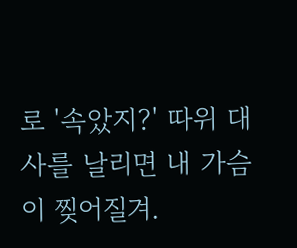로 '속았지?' 따위 대사를 날리면 내 가슴이 찢어질겨.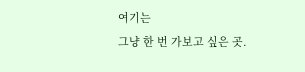여기는
그냥 한 번 가보고 싶은 곳.